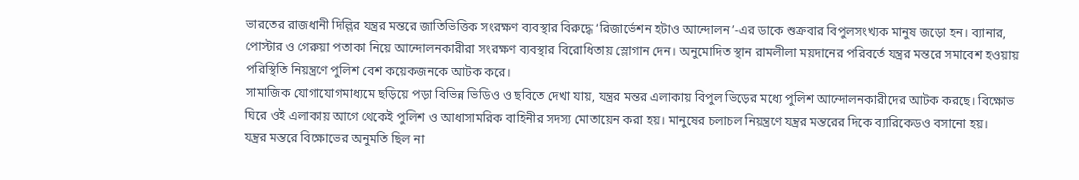ভারতের রাজধানী দিল্লির যন্ত্রর মন্তরে জাতিভিত্তিক সংরক্ষণ ব্যবস্থার বিরুদ্ধে ‘রিজার্ভেশন হটাও আন্দোলন’-এর ডাকে শুক্রবার বিপুলসংখ্যক মানুষ জড়ো হন। ব্যানার, পোস্টার ও গেরুয়া পতাকা নিয়ে আন্দোলনকারীরা সংরক্ষণ ব্যবস্থার বিরোধিতায় স্লোগান দেন। অনুমোদিত স্থান রামলীলা ময়দানের পরিবর্তে যন্ত্রর মন্তরে সমাবেশ হওয়ায় পরিস্থিতি নিয়ন্ত্রণে পুলিশ বেশ কয়েকজনকে আটক করে।
সামাজিক যোগাযোগমাধ্যমে ছড়িয়ে পড়া বিভিন্ন ভিডিও ও ছবিতে দেখা যায়, যন্ত্রর মন্তর এলাকায় বিপুল ভিড়ের মধ্যে পুলিশ আন্দোলনকারীদের আটক করছে। বিক্ষোভ ঘিরে ওই এলাকায় আগে থেকেই পুলিশ ও আধাসামরিক বাহিনীর সদস্য মোতায়েন করা হয়। মানুষের চলাচল নিয়ন্ত্রণে যন্ত্রর মন্তরের দিকে ব্যারিকেডও বসানো হয়।
যন্ত্রর মন্তরে বিক্ষোভের অনুমতি ছিল না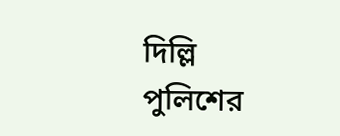দিল্লি পুলিশের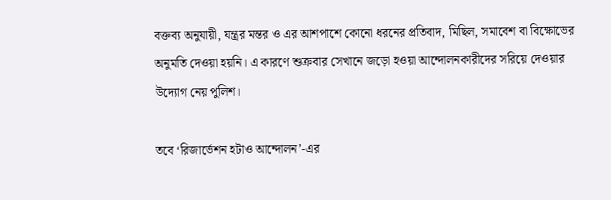বক্তব্য অনুযায়ী, যন্ত্রর মন্তর ও এর আশপাশে কোনো ধরনের প্রতিবাদ, মিছিল, সমাবেশ বা বিক্ষোভের অনুমতি দেওয়া হয়নি। এ কারণে শুক্রবার সেখানে জড়ো হওয়া আন্দোলনকারীদের সরিয়ে দেওয়ার উদ্যোগ নেয় পুলিশ।

তবে ‘রিজার্ভেশন হটাও আন্দোলন’-এর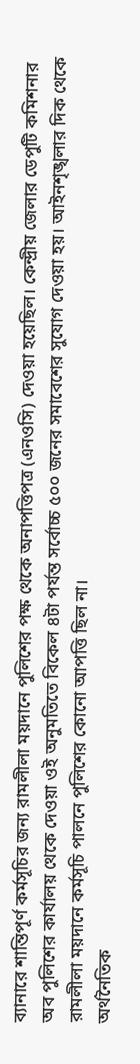ব্যানারে শান্তিপূর্ণ কর্মসূচির জন্য রামলীলা ময়দানে পুলিশের পক্ষ থেকে অনাপত্তিপত্র (এনওসি) দেওয়া হয়েছিল। কেন্দ্রীয় জেলার ডেপুটি কমিশনার অব পুলিশের কার্যালয় থেকে দেওয়া ওই অনুমতিতে বিকেল ৪টা পর্যন্ত সর্বোচ্চ ৫০০ জনের সমাবেশের সুযোগ দেওয়া হয়। আইনশৃঙ্খলার দিক থেকে রামলীলা ময়দানে কর্মসূচি পালনে পুলিশের কোনো আপত্তি ছিল না।
অর্থনৈতিক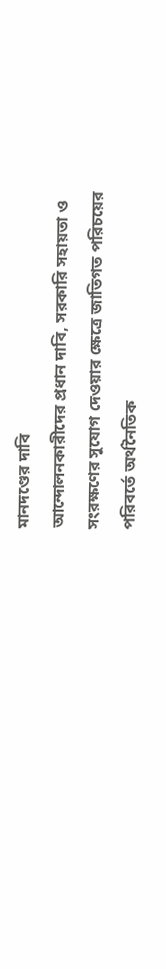মানদণ্ডের দাবি
আন্দোলনকারীদের প্রধান দাবি, সরকারি সহায়তা ও সংরক্ষণের সুযোগ দেওয়ার ক্ষেত্রে জাতিগত পরিচয়ের পরিবর্তে অর্থনৈতিক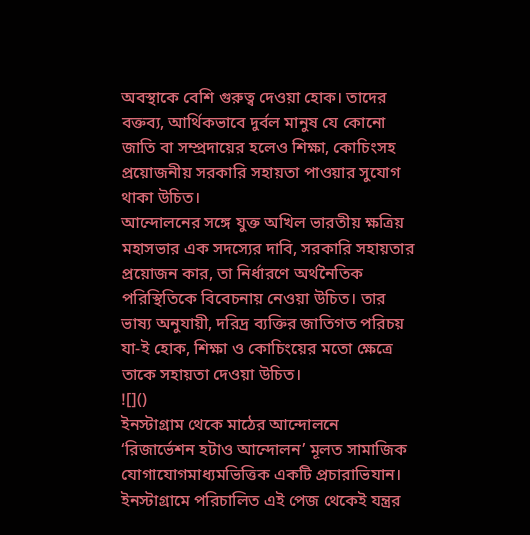অবস্থাকে বেশি গুরুত্ব দেওয়া হোক। তাদের বক্তব্য, আর্থিকভাবে দুর্বল মানুষ যে কোনো জাতি বা সম্প্রদায়ের হলেও শিক্ষা, কোচিংসহ প্রয়োজনীয় সরকারি সহায়তা পাওয়ার সুযোগ থাকা উচিত।
আন্দোলনের সঙ্গে যুক্ত অখিল ভারতীয় ক্ষত্রিয় মহাসভার এক সদস্যের দাবি, সরকারি সহায়তার প্রয়োজন কার, তা নির্ধারণে অর্থনৈতিক পরিস্থিতিকে বিবেচনায় নেওয়া উচিত। তার ভাষ্য অনুযায়ী, দরিদ্র ব্যক্তির জাতিগত পরিচয় যা-ই হোক, শিক্ষা ও কোচিংয়ের মতো ক্ষেত্রে তাকে সহায়তা দেওয়া উচিত।
![]()
ইনস্টাগ্রাম থেকে মাঠের আন্দোলনে
‘রিজার্ভেশন হটাও আন্দোলন’ মূলত সামাজিক যোগাযোগমাধ্যমভিত্তিক একটি প্রচারাভিযান। ইনস্টাগ্রামে পরিচালিত এই পেজ থেকেই যন্ত্রর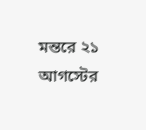মন্তরে ২১ আগস্টের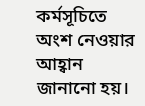কর্মসূচিতে অংশ নেওয়ার আহ্বান জানানো হয়।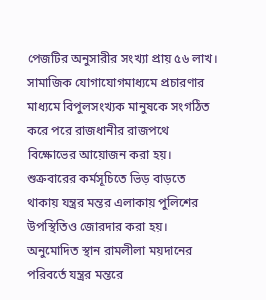পেজটির অনুসারীর সংখ্যা প্রায় ৫৬ লাখ।
সামাজিক যোগাযোগমাধ্যমে প্রচারণার মাধ্যমে বিপুলসংখ্যক মানুষকে সংগঠিত করে পরে রাজধানীর রাজপথে বিক্ষোভের আয়োজন করা হয়। শুক্রবারের কর্মসূচিতে ভিড় বাড়তে থাকায় যন্ত্রর মন্তর এলাকায় পুলিশের উপস্থিতিও জোরদার করা হয়। অনুমোদিত স্থান রামলীলা ময়দানের পরিবর্তে যন্ত্রর মন্তরে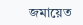জমায়েত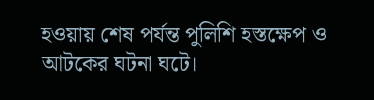হওয়ায় শেষ পর্যন্ত পুলিশি হস্তক্ষেপ ও আটকের ঘটনা ঘটে।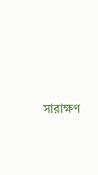সারাক্ষণ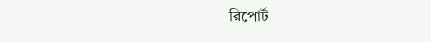রিপোর্ট